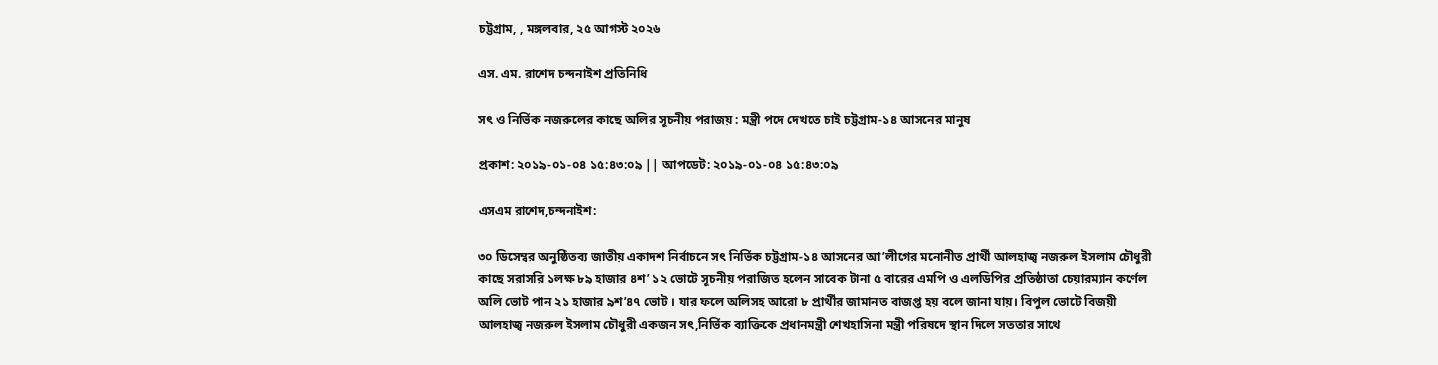চট্টগ্রাম, , মঙ্গলবার, ২৫ আগস্ট ২০২৬

এস. এম. রাশেদ চন্দনাইশ প্রতিনিধি

সৎ ও নির্ভিক নজরুলের কাছে অলির সূচনীয় পরাজয় : মন্ত্রী পদে দেখতে চাই চট্টগ্রাম-১৪ আসনের মানুষ

প্রকাশ: ২০১৯-০১-০৪ ১৫:৪৩:০৯ || আপডেট: ২০১৯-০১-০৪ ১৫:৪৩:০৯

এসএম রাশেদ,চন্দনাইশ:

৩০ ডিসেম্বর অনুষ্ঠিতব্য জাতীয় একাদশ নির্বাচনে সৎ নির্ভিক চট্টগ্রাম-১৪ আসনের আ’লীগের মনোনীত প্রার্থী আলহাজ্ব নজরুল ইসলাম চৌধুরী কাছে সরাসরি ১লক্ষ ৮৯ হাজার ৪শ’ ১২ ভোটে সূচনীয় পরাজিত হলেন সাবেক টানা ৫ বারের এমপি ও এলডিপির প্রতিষ্ঠাতা চেয়ারম্যান কর্ণেল অলি ভোট পান ২১ হাজার ৯শ’৪৭ ভোট । যার ফলে অলিসহ আরো ৮ প্রার্থীর জামানত বাজপ্ত হয় বলে জানা যায়। বিপুল ভোটে বিজয়ী আলহাজ্ব নজরুল ইসলাম চৌধুরী একজন সৎ,নির্ভিক ব্যাক্তিকে প্রধানমন্ত্রী শেখহাসিনা মন্ত্রী পরিষদে স্থান দিলে সততার সাথে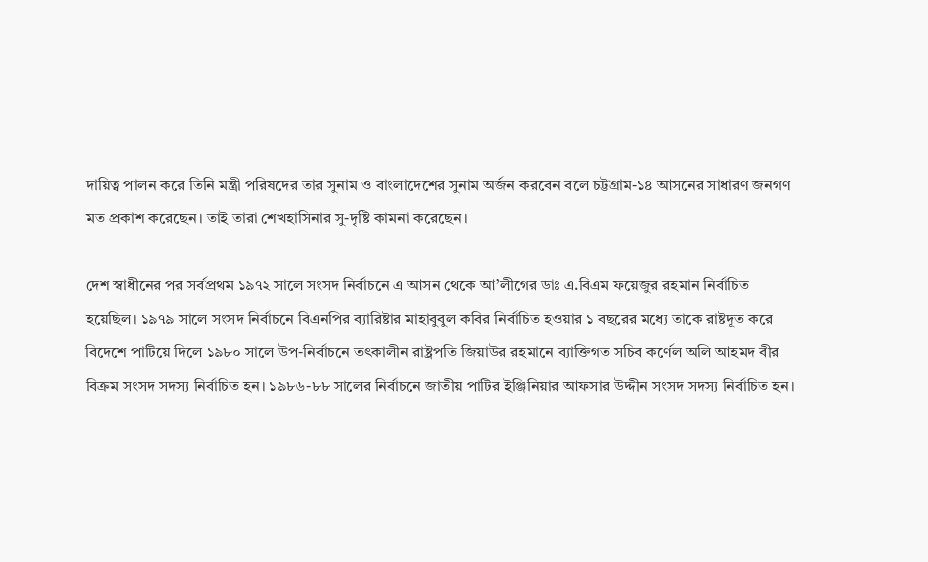দায়িত্ব পালন করে তিনি মন্ত্রী পরিষদের তার সুনাম ও বাংলাদেশের সুনাম অর্জন করবেন বলে চট্টগ্রাম-১৪ আসনের সাধারণ জনগণ মত প্রকাশ করেছেন। তাই তারা শেখহাসিনার সু-দৃষ্টি কামনা করেছেন।

দেশ স্বাধীনের পর সর্বপ্রথম ১৯৭২ সালে সংসদ নির্বাচনে এ আসন থেকে আ’লীগের ডাঃ এ.বিএম ফয়েজুর রহমান নির্বাচিত হয়েছিল। ১৯৭৯ সালে সংসদ নির্বাচনে বিএনপির ব্যারিষ্টার মাহাবুবুল কবির নির্বাচিত হওয়ার ১ বছরের মধ্যে তাকে রাষ্টদূত করে বিদেশে পাটিয়ে দিলে ১৯৮০ সালে উপ-নির্বাচনে তৎকালীন রাষ্ট্রপতি জিয়াউর রহমানে ব্যাক্তিগত সচিব কর্ণেল অলি আহমদ বীর বিক্রম সংসদ সদস্য নির্বাচিত হন। ১৯৮৬-৮৮ সালের নির্বাচনে জাতীয় পাটির ইঞ্জিনিয়ার আফসার উদ্দীন সংসদ সদস্য নির্বাচিত হন।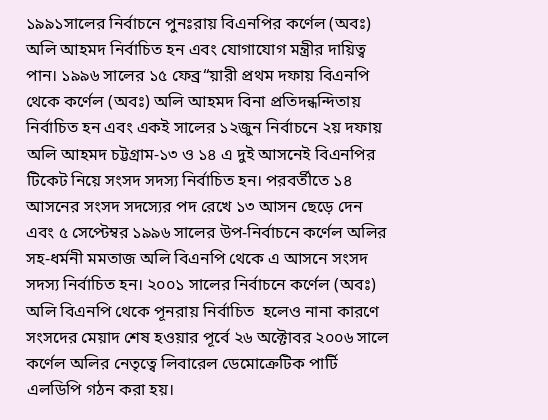১৯৯১সালের নির্বাচনে পুনঃরায় বিএনপির কর্ণেল (অবঃ) অলি আহমদ নির্বাচিত হন এবং যোগাযোগ মন্ত্রীর দায়িত্ব পান। ১৯৯৬ সালের ১৫ ফেব্র“য়ারী প্রথম দফায় বিএনপি থেকে কর্ণেল (অবঃ) অলি আহমদ বিনা প্রতিদন্ধন্দিতায় নির্বাচিত হন এবং একই সালের ১২জুন নির্বাচনে ২য় দফায় অলি আহমদ চট্টগ্রাম-১৩ ও ১৪ এ দুই আসনেই বিএনপির টিকেট নিয়ে সংসদ সদস্য নির্বাচিত হন। পরবর্তীতে ১৪ আসনের সংসদ সদস্যের পদ রেখে ১৩ আসন ছেড়ে দেন এবং ৫ সেপ্টেম্বর ১৯৯৬ সালের উপ-নির্বাচনে কর্ণেল অলির সহ-ধর্মনী মমতাজ অলি বিএনপি থেকে এ আসনে সংসদ সদস্য নির্বাচিত হন। ২০০১ সালের নির্বাচনে কর্ণেল (অবঃ) অলি বিএনপি থেকে পূনরায় নির্বাচিত  হলেও নানা কারণে সংসদের মেয়াদ শেষ হওয়ার পূর্বে ২৬ অক্টোবর ২০০৬ সালে কর্ণেল অলির নেতৃত্বে লিবারেল ডেমোক্রেটিক পার্টি এলডিপি গঠন করা হয়।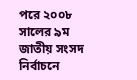পরে ২০০৮ সালের ৯ম জাতীয় সংসদ নির্বাচনে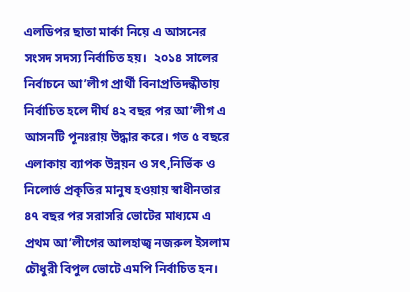এলডিপর ছাতা মার্কা নিয়ে এ আসনের সংসদ সদস্য নির্বাচিত হয়।  ২০১৪ সালের নির্বাচনে আ’লীগ প্রার্থী বিনাপ্রতিদন্ধীতায় নির্বাচিত হলে দীর্ঘ ৪২ বছর পর আ’লীগ এ আসনটি পূনঃরায় উদ্ধার করে। গত ৫ বছরে এলাকায় ব্যাপক উন্নয়ন ও সৎ,নির্ভিক ও নিলোর্ভ প্রকৃতির মানুষ হওয়ায় স্বাধীনতার ৪৭ বছর পর সরাসরি ভোটের মাধ্যমে এ প্রথম আ’লীগের আলহাজ্ব নজরুল ইসলাম চৌধুরী বিপুল ভোটে এমপি নির্বাচিত হন।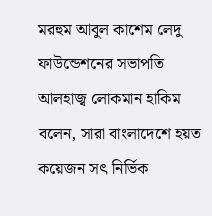মরহুম আবুল কাশেম লেদু ফাউন্ডেশনের সভাপতি আলহাজ্ব লোকমান হাকিম বলেন, সারা বাংলাদেশে হয়ত কয়েজন সৎ নির্ভিক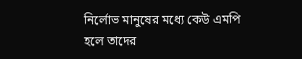নির্লোভ মানুষের মধ্যে কেউ এমপি হলে তাদের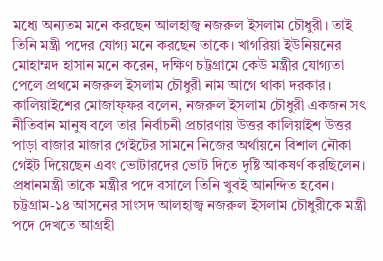মধ্যে অন্যতম মনে করছেন আলহাজ্ব নজরুল ইসলাম চৌধুরী। তাই তিনি মন্ত্রী পদের যোগ্য মনে করছেন তাকে। খাগরিয়া ইউনিয়নের মোহাম্মদ হাসান মনে করেন, দক্ষিণ চট্টগ্রামে কেউ মন্ত্রীর যোগ্যতা পেলে প্রথমে নজরুল ইসলাম চৌধুরী নাম আগে থাকা দরকার। কালিয়াইশের মোজাফ্ফর বলেন, নজরুল ইসলাম চৌধুরী একজন সৎ নীতিবান মানুষ বলে তার নির্বাচনী প্রচারণায় উত্তর কালিয়াইশ উত্তর পাড়া বাজার মাজার গেইটের সামনে নিজের অর্থায়নে বিশাল নৌকা গেইট দিয়েছেন এবং ভোটারদের ভোট দিতে দৃষ্টি আকষর্ণ করছিলেন। প্রধানমন্ত্রী তাকে মন্ত্রীর পদে বসালে তিনি খুবই আনন্দিত হবেন। চট্টগ্রাম-১৪ আসনের সাংসদ আলহাজ্ব নজরুল ইসলাম চৌধুরীকে মন্ত্রী পদে দেখতে আগ্রহী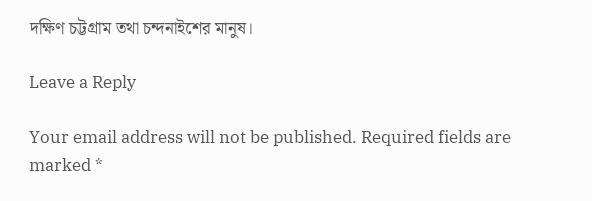দক্ষিণ চট্টগ্রাম তথা চন্দনাইশের মানুষ।

Leave a Reply

Your email address will not be published. Required fields are marked *